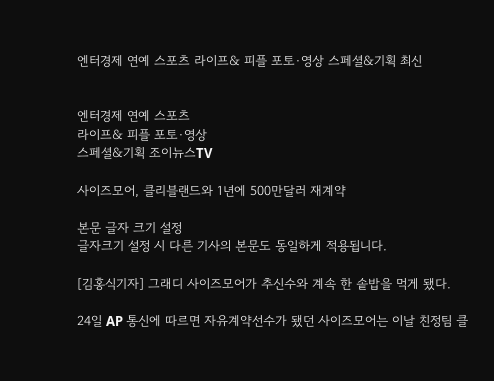엔터경제 연예 스포츠 라이프& 피플 포토·영상 스페셜&기획 최신


엔터경제 연예 스포츠
라이프& 피플 포토·영상
스페셜&기획 조이뉴스TV

사이즈모어, 클리블랜드와 1년에 500만달러 재계약

본문 글자 크기 설정
글자크기 설정 시 다른 기사의 본문도 동일하게 적용됩니다.

[김홍식기자] 그래디 사이즈모어가 추신수와 계속 한 솥밥을 먹게 됐다.

24일 AP 통신에 따르면 자유계약선수가 됐던 사이즈모어는 이날 친정팀 클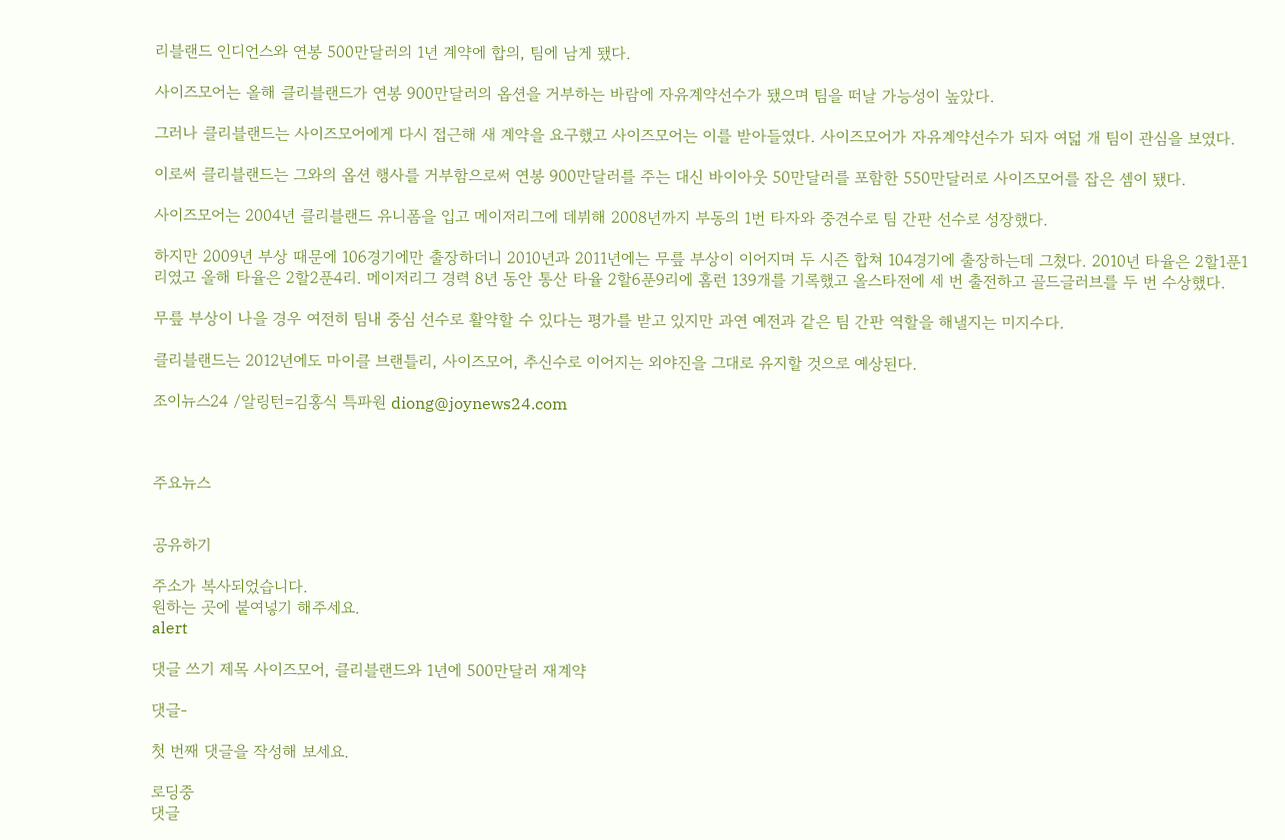리블랜드 인디언스와 연봉 500만달러의 1년 계약에 합의, 팀에 남게 됐다.

사이즈모어는 올해 클리블랜드가 연봉 900만달러의 옵션을 거부하는 바람에 자유계약선수가 됐으며 팀을 떠날 가능성이 높았다.

그러나 클리블랜드는 사이즈모어에게 다시 접근해 새 계약을 요구했고 사이즈모어는 이를 받아들였다. 사이즈모어가 자유계약선수가 되자 여덟 개 팀이 관심을 보였다.

이로써 클리블랜드는 그와의 옵션 행사를 거부함으로써 연봉 900만달러를 주는 대신 바이아웃 50만달러를 포함한 550만달러로 사이즈모어를 잡은 셈이 됐다.

사이즈모어는 2004년 클리블랜드 유니폼을 입고 메이저리그에 데뷔해 2008년까지 부동의 1번 타자와 중견수로 팀 간판 선수로 성장했다.

하지만 2009년 부상 때문에 106경기에만 출장하더니 2010년과 2011년에는 무릎 부상이 이어지며 두 시즌 합쳐 104경기에 출장하는데 그쳤다. 2010년 타율은 2할1푼1리였고 올해 타율은 2할2푼4리. 메이저리그 경력 8년 동안 통산 타율 2할6푼9리에 홈런 139개를 기록했고 올스타전에 세 번 출전하고 골드글러브를 두 번 수상했다.

무릎 부상이 나을 경우 여전히 팀내 중심 선수로 활약할 수 있다는 평가를 받고 있지만 과연 예전과 같은 팀 간판 역할을 해낼지는 미지수다.

클리블랜드는 2012년에도 마이클 브랜틀리, 사이즈모어, 추신수로 이어지는 외야진을 그대로 유지할 것으로 예상된다.

조이뉴스24 /알링턴=김홍식 특파원 diong@joynews24.com



주요뉴스


공유하기

주소가 복사되었습니다.
원하는 곳에 붙여넣기 해주세요.
alert

댓글 쓰기 제목 사이즈모어, 클리블랜드와 1년에 500만달러 재계약

댓글-

첫 번째 댓글을 작성해 보세요.

로딩중
댓글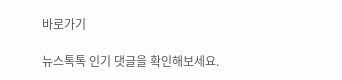바로가기

뉴스톡톡 인기 댓글을 확인해보세요.